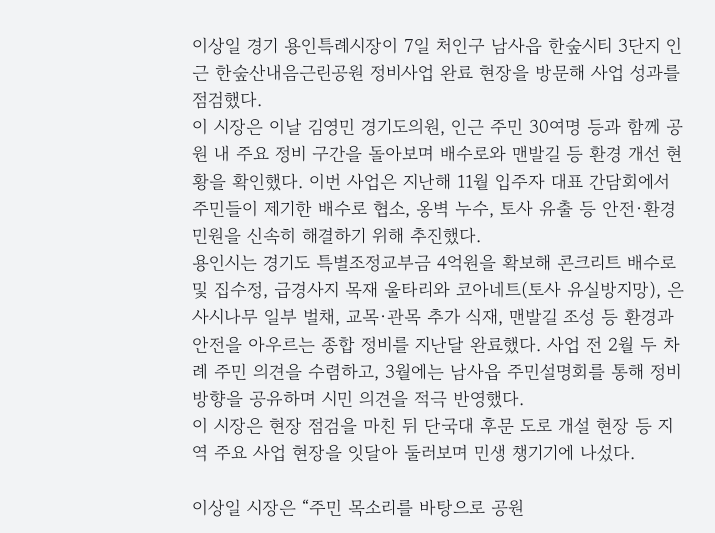이상일 경기 용인특례시장이 7일 처인구 남사읍 한숲시티 3단지 인근 한숲산내음근린공원 정비사업 완료 현장을 방문해 사업 성과를 점검했다.
이 시장은 이날 김영민 경기도의원, 인근 주민 30여명 등과 함께 공원 내 주요 정비 구간을 돌아보며 배수로와 맨발길 등 환경 개선 현황을 확인했다. 이번 사업은 지난해 11월 입주자 대표 간담회에서 주민들이 제기한 배수로 협소, 옹벽 누수, 토사 유출 등 안전·환경 민원을 신속히 해결하기 위해 추진했다.
용인시는 경기도 특별조정교부금 4억원을 확보해 콘크리트 배수로 및 집수정, 급경사지 목재 울타리와 코아네트(토사 유실방지망), 은사시나무 일부 벌채, 교목·관목 추가 식재, 맨발길 조성 등 환경과 안전을 아우르는 종합 정비를 지난달 완료했다. 사업 전 2월 두 차례 주민 의견을 수렴하고, 3월에는 남사읍 주민설명회를 통해 정비 방향을 공유하며 시민 의견을 적극 반영했다.
이 시장은 현장 점검을 마친 뒤 단국대 후문 도로 개설 현장 등 지역 주요 사업 현장을 잇달아 둘러보며 민생 챙기기에 나섰다.

이상일 시장은 “주민 목소리를 바탕으로 공원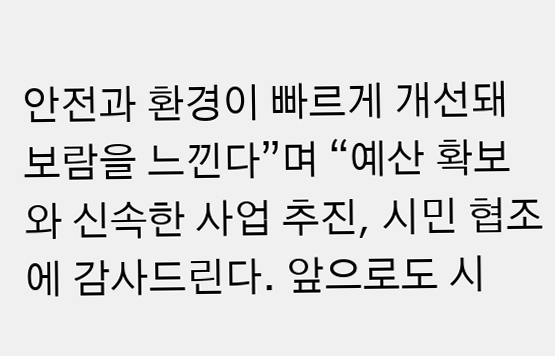안전과 환경이 빠르게 개선돼 보람을 느낀다”며 “예산 확보와 신속한 사업 추진, 시민 협조에 감사드린다. 앞으로도 시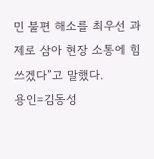민 불편 해소를 최우선 과제로 삼아 현장 소통에 힘쓰겠다”고 말했다.
용인=김동성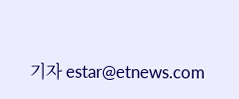기자 estar@etnews.com